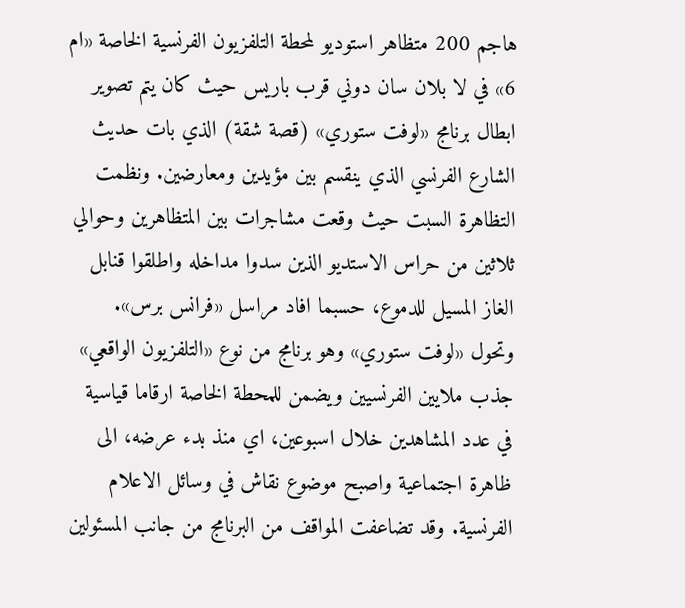هاجم 200 متظاهر استوديو لمحطة التلفزيون الفرنسية الخاصة «ام 6» في لا بلان سان دوني قرب باريس حيث كان يتم تصوير ابطال برنامج «لوفت ستوري» (قصة شقة) الذي بات حديث الشارع الفرنسي الذي ينقسم بين مؤيدين ومعارضين. ونظمت التظاهرة السبت حيث وقعت مشاجرات بين المتظاهرين وحوالي ثلاثين من حراس الاستديو الذين سدوا مداخله واطلقوا قنابل الغاز المسيل للدموع، حسبما افاد مراسل «فرانس برس». وتحول «لوفت ستوري» وهو برنامج من نوع «التلفزيون الواقعي» جذب ملايين الفرنسيين ويضمن للمحطة الخاصة ارقاما قياسية في عدد المشاهدين خلال اسبوعين، اي منذ بدء عرضه، الى ظاهرة اجتماعية واصبح موضوع نقاش في وسائل الاعلام الفرنسية. وقد تضاعفت المواقف من البرنامج من جانب المسئولين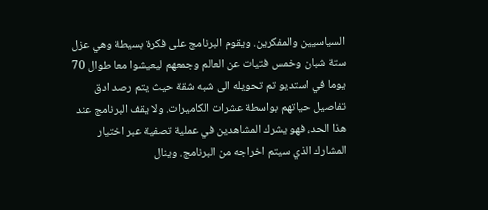السياسيين والمفكرين. ويقوم البرنامج على فكرة بسيطة وهي عزل ستة شبان وخمس فتيات عن العالم وجمعهم ليعيشوا معا طوال 70 يوما في استديو تم تحويله الى شبه شقة حيث يتم رصد ادق تفاصيل حياتهم بواسطة عشرات الكاميرات. ولا يقف البرنامج عند هذا الحد، فهو يشرك المشاهدين في عملية تصفية عبر اختيار المشارك الذي سيتم اخراجه من البرنامج. وينال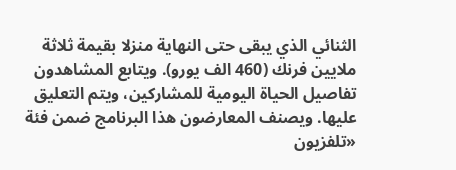الثنائي الذي يبقى حتى النهاية منزلا بقيمة ثلاثة ملايين فرنك (460 الف يورو). ويتابع المشاهدون تفاصيل الحياة اليومية للمشاركين، ويتم التعليق عليها. ويصنف المعارضون هذا البرنامج ضمن فئة «تلفزيون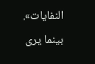النفايات». بينما يرى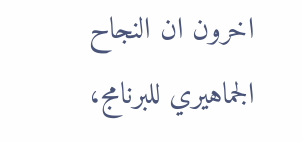اخرون ان النجاح الجماهيري للبرنامج،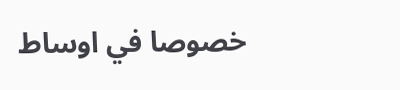خصوصا في اوساط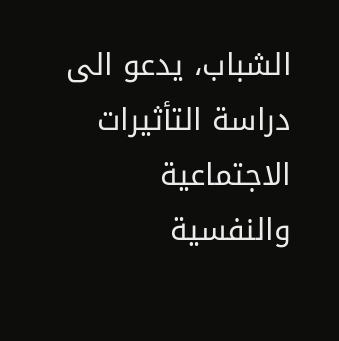الشباب، يدعو الى دراسة التأثيرات الاجتماعية والنفسية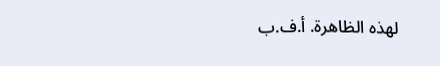لهذه الظاهرة. أ.ف.ب